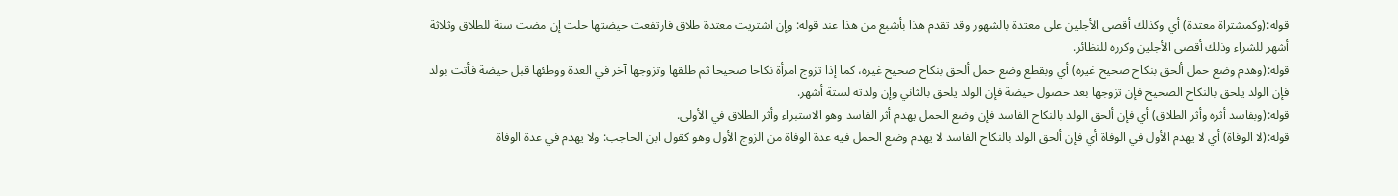قوله:(وكمشتراة معتدة) أي وكذلك أقصى الأجلين على معتدة بالشهور وقد تقدم هذا بأشبع من هذا عند قوله: وإن اشتريت معتدة طلاق فارتفعت حيضتها حلت إن مضت سنة للطلاق وثلاثة أشهر للشراء وذلك أقصى الأجلين وكرره للنظائر.
قوله:(وهدم وضع حمل ألحق بنكاح صحيح غيره) أي وبقطع وضع حمل ألحق بنكاح صحيح غيره، كما إذا تزوج امرأة نكاحا صحيحا ثم طلقها وتزوجها آخر في العدة ووطئها قبل حيضة فأتت بولد فإن الولد يلحق بالنكاح الصحيح فإن تزوجها بعد حصول حيضة فإن الولد يلحق بالثاني وإن ولدته لستة أشهر.
قوله:(وبفاسد أثره وأثر الطلاق) أي فإن ألحق الولد بالنكاح الفاسد فإن وضع الحمل يهدم أثر الفاسد وهو الاستبراء وأثر الطلاق في الأولى.
قوله:(لا الوفاة) أي لا يهدم الأول في الوفاة أي فإن ألحق الولد بالنكاح الفاسد لا يهدم وضع الحمل فيه عدة الوفاة من الزوج الأول وهو كقول ابن الحاجب: ولا يهدم في عدة الوفاة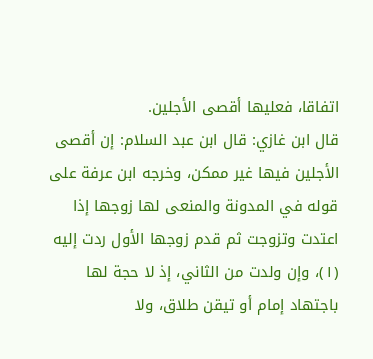اتفاقا، فعليها أقصى الأجلين.
قال ابن غازي: قال ابن عبد السلام: إن أقصى الأجلين فيها غير ممكن، وخرجه ابن عرفة على قوله في المدونة والمنعى لها زوجها إذا اعتدت وتزوجت ثم قدم زوجها الأول ردت إليه (١)، وإن ولدت من الثاني، إذ لا حجة لها باجتهاد إمام أو تيقن طلاق، ولا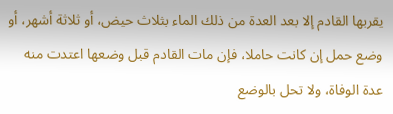يقربها القادم إلا بعد العدة من ذلك الماء بثلاث حيض، أو ثلاثة أشهر، أو وضع حمل إن كانت حاملا، فإن مات القادم قبل وضعها اعتدت منه عدة الوفاة، ولا تحل بالوضع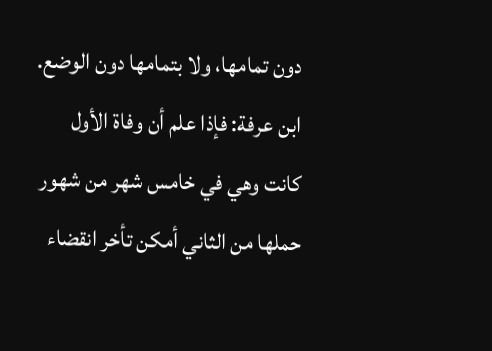دون تمامها، ولا بتمامها دون الوضع.
ابن عرفة: فإذا علم أن وفاة الأول كانت وهي في خامس شهر من شهور حملها من الثاني أمكن تأخر انقضاء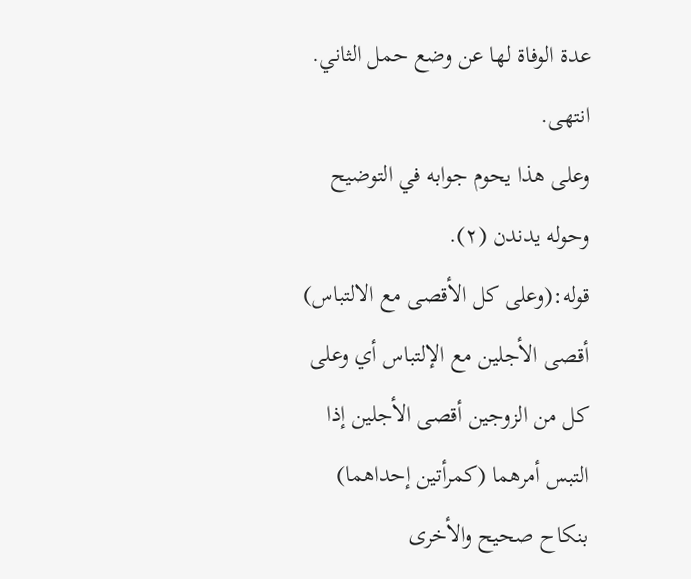عدة الوفاة لها عن وضع حمل الثاني. انتهى.
وعلى هذا يحوم جوابه في التوضيح وحوله يدندن (٢).
قوله:(وعلى كل الأقصى مع الالتباس) أقصى الأجلين مع الإلتباس أي وعلى كل من الزوجين أقصى الأجلين إذا التبس أمرهما (كمرأتين إحداهما) بنكاح صحيح والأخرى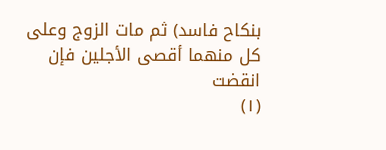بنكاح فاسد) ثم مات الزوج وعلى كل منهما أقصى الأجلين فإن انقضت
(١)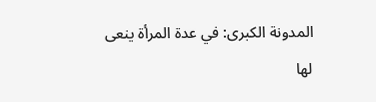المدونة الكبرى: في عدة المرأة ينعى لها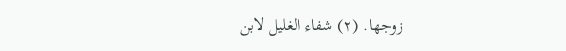زوجها. (٢) شفاء الغليل لابن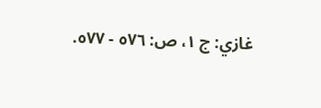غازي: ج ١، ص: ٥٧٦ - ٥٧٧.